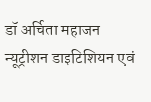डॉ अर्चिता महाजन न्यूट्रीशन डाइटिशियन एवं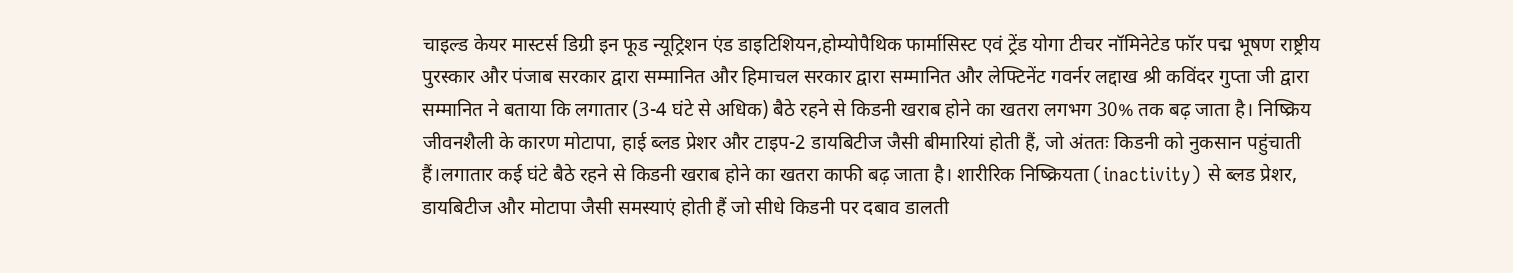चाइल्ड केयर मास्टर्स डिग्री इन फूड न्यूट्रिशन एंड डाइटिशियन,होम्योपैथिक फार्मासिस्ट एवं ट्रेंड योगा टीचर नॉमिनेटेड फॉर पद्म भूषण राष्ट्रीय पुरस्कार और पंजाब सरकार द्वारा सम्मानित और हिमाचल सरकार द्वारा सम्मानित और लेफ्टिनेंट गवर्नर लद्दाख श्री कविंदर गुप्ता जी द्वारा सम्मानित ने बताया कि लगातार (3-4 घंटे से अधिक) बैठे रहने से किडनी खराब होने का खतरा लगभग 30% तक बढ़ जाता है। निष्क्रिय जीवनशैली के कारण मोटापा, हाई ब्लड प्रेशर और टाइप-2 डायबिटीज जैसी बीमारियां होती हैं, जो अंततः किडनी को नुकसान पहुंचाती हैं।लगातार कई घंटे बैठे रहने से किडनी खराब होने का खतरा काफी बढ़ जाता है। शारीरिक निष्क्रियता (inactivity) से ब्लड प्रेशर, डायबिटीज और मोटापा जैसी समस्याएं होती हैं जो सीधे किडनी पर दबाव डालती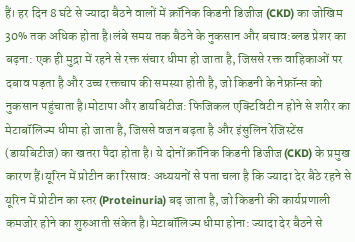हैं। हर दिन 8 घंटे से ज्यादा बैठने वालों में क्रॉनिक किडनी डिजीज (CKD) का जोखिम 30% तक अधिक होता है।लंबे समय तक बैठने के नुकसान और बचाव:ब्लड प्रेशर का बढ़ना: एक ही मुद्रा में रहने से रक्त संचार धीमा हो जाता है, जिससे रक्त वाहिकाओं पर दबाव पड़ता है और उच्च रक्तचाप की समस्या होती है, जो किडनी के नेफ्रॉन्स को नुकसान पहुंचाता है।मोटापा और डायबिटीज: फिजिकल एक्टिविटी न होने से शरीर का मेटाबॉलिज्म धीमा हो जाता है, जिससे वजन बढ़ता है और इंसुलिन रेजिस्टेंस (डायबिटीज) का खतरा पैदा होता है। ये दोनों क्रॉनिक किडनी डिजीज (CKD) के प्रमुख कारण हैं।यूरिन में प्रोटीन का रिसाव: अध्ययनों से पता चला है कि ज्यादा देर बैठे रहने से यूरिन में प्रोटीन का स्तर (Proteinuria) बढ़ जाता है, जो किडनी की कार्यप्रणाली कमजोर होने का शुरुआती संकेत है।मेटाबॉलिज्म धीमा होना: ज्यादा देर बैठने से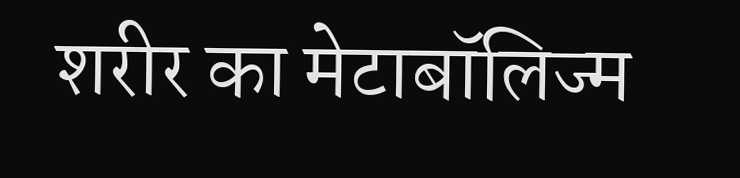शरीर का मेटाबॉलिज्म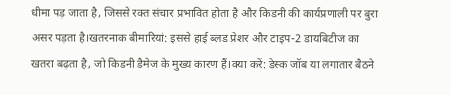धीमा पड़ जाता है, जिससे रक्त संचार प्रभावित होता है और किडनी की कार्यप्रणाली पर बुरा असर पड़ता है।खतरनाक बीमारियां: इससे हाई ब्लड प्रेशर और टाइप-2 डायबिटीज का खतरा बढ़ता है, जो किडनी डैमेज के मुख्य कारण हैं।क्या करें: डेस्क जॉब या लगातार बैठने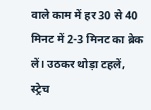वाले काम में हर 30 से 40 मिनट में 2-3 मिनट का ब्रेक लें। उठकर थोड़ा टहलें, स्ट्रेच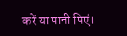करें या पानी पिएं।